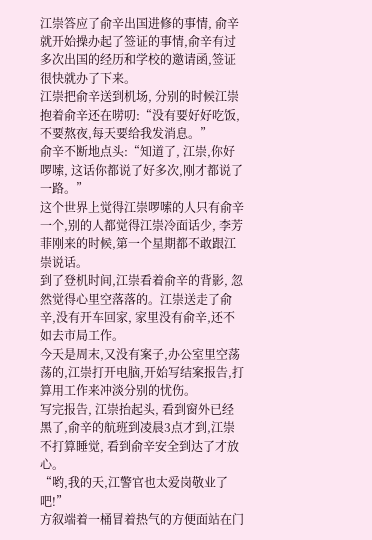江崇答应了俞辛出国进修的事情, 俞辛就开始操办起了签证的事情,俞辛有过多次出国的经历和学校的邀请函,签证很快就办了下来。
江崇把俞辛送到机场, 分别的时候江崇抱着俞辛还在唠叨:“没有要好好吃饭, 不要熬夜,每天要给我发消息。”
俞辛不断地点头:“知道了, 江崇,你好啰嗦, 这话你都说了好多次,刚才都说了一路。”
这个世界上觉得江崇啰嗦的人只有俞辛一个,别的人都觉得江崇冷面话少, 李芳菲刚来的时候,第一个星期都不敢跟江崇说话。
到了登机时间,江崇看着俞辛的背影, 忽然觉得心里空落落的。江崇送走了俞辛,没有开车回家, 家里没有俞辛,还不如去市局工作。
今天是周末,又没有案子,办公室里空荡荡的,江崇打开电脑,开始写结案报告,打算用工作来冲淡分别的忧伤。
写完报告, 江崇抬起头, 看到窗外已经黑了,俞辛的航班到凌晨3点才到,江崇不打算睡觉, 看到俞辛安全到达了才放心。
“哟,我的天,江警官也太爱岗敬业了吧!”
方叙端着一桶冒着热气的方便面站在门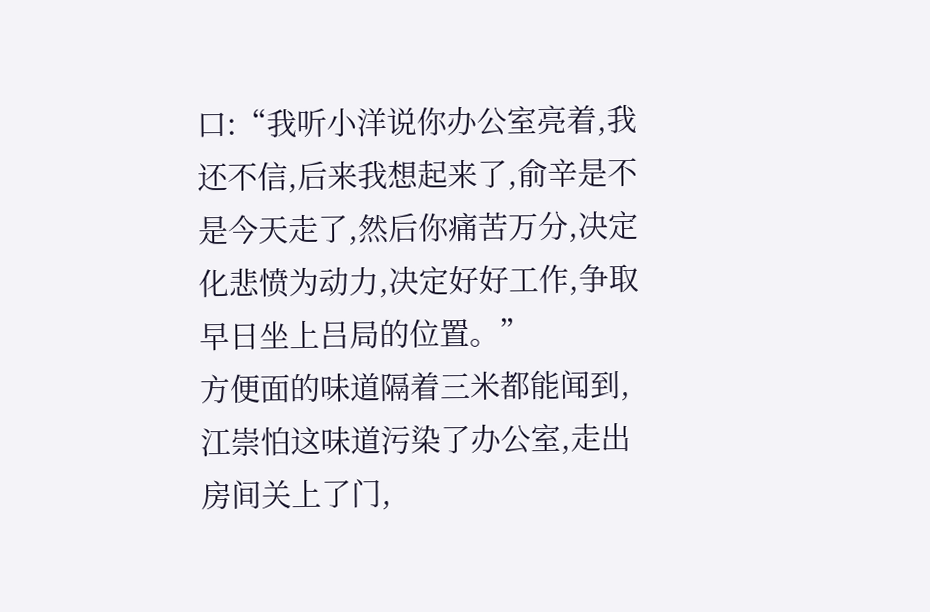口:“我听小洋说你办公室亮着,我还不信,后来我想起来了,俞辛是不是今天走了,然后你痛苦万分,决定化悲愤为动力,决定好好工作,争取早日坐上吕局的位置。”
方便面的味道隔着三米都能闻到,江崇怕这味道污染了办公室,走出房间关上了门,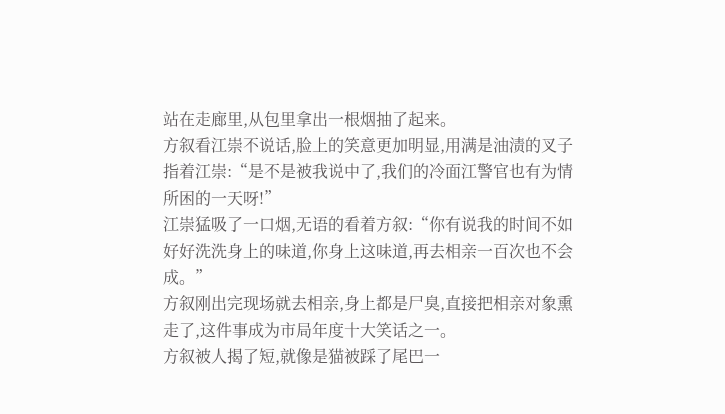站在走廊里,从包里拿出一根烟抽了起来。
方叙看江崇不说话,脸上的笑意更加明显,用满是油渍的叉子指着江崇:“是不是被我说中了,我们的冷面江警官也有为情所困的一天呀!”
江崇猛吸了一口烟,无语的看着方叙:“你有说我的时间不如好好洗洗身上的味道,你身上这味道,再去相亲一百次也不会成。”
方叙刚出完现场就去相亲,身上都是尸臭,直接把相亲对象熏走了,这件事成为市局年度十大笑话之一。
方叙被人揭了短,就像是猫被踩了尾巴一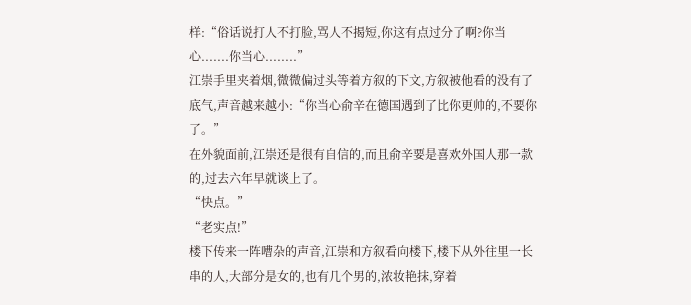样:“俗话说打人不打脸,骂人不揭短,你这有点过分了啊?你当心.......你当心........”
江崇手里夹着烟,微微偏过头等着方叙的下文,方叙被他看的没有了底气,声音越来越小:“你当心俞辛在德国遇到了比你更帅的,不要你了。”
在外貌面前,江崇还是很有自信的,而且俞辛要是喜欢外国人那一款的,过去六年早就谈上了。
“快点。”
“老实点!”
楼下传来一阵嘈杂的声音,江崇和方叙看向楼下,楼下从外往里一长串的人,大部分是女的,也有几个男的,浓妆艳抹,穿着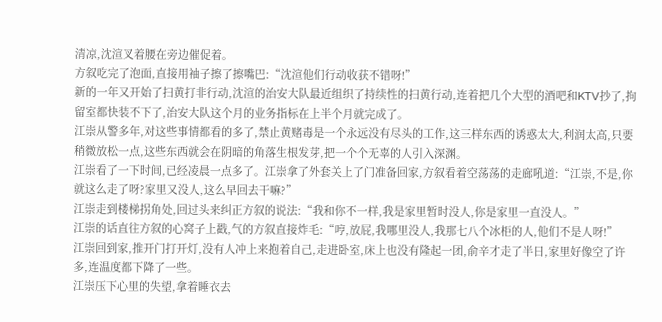清凉,沈渲叉着腰在旁边催促着。
方叙吃完了泡面,直接用袖子擦了擦嘴巴:“沈渲他们行动收获不错呀!”
新的一年又开始了扫黄打非行动,沈渲的治安大队最近组织了持续性的扫黄行动,连着把几个大型的酒吧和KTV抄了,拘留室都快装不下了,治安大队这个月的业务指标在上半个月就完成了。
江崇从警多年,对这些事情都看的多了,禁止黄赌毒是一个永远没有尽头的工作,这三样东西的诱惑太大,利润太高,只要稍微放松一点,这些东西就会在阴暗的角落生根发芽,把一个个无辜的人引入深渊。
江崇看了一下时间,已经凌晨一点多了。江崇拿了外套关上了门准备回家,方叙看着空荡荡的走廊吼道:“江崇,不是,你就这么走了呀?家里又没人,这么早回去干嘛?”
江崇走到楼梯拐角处,回过头来纠正方叙的说法:“我和你不一样,我是家里暂时没人,你是家里一直没人。”
江崇的话直往方叙的心窝子上戳,气的方叙直接炸毛:“哼,放屁,我哪里没人,我那七八个冰柜的人,他们不是人呀!”
江崇回到家,推开门打开灯,没有人冲上来抱着自己,走进卧室,床上也没有隆起一团,俞辛才走了半日,家里好像空了许多,连温度都下降了一些。
江崇压下心里的失望,拿着睡衣去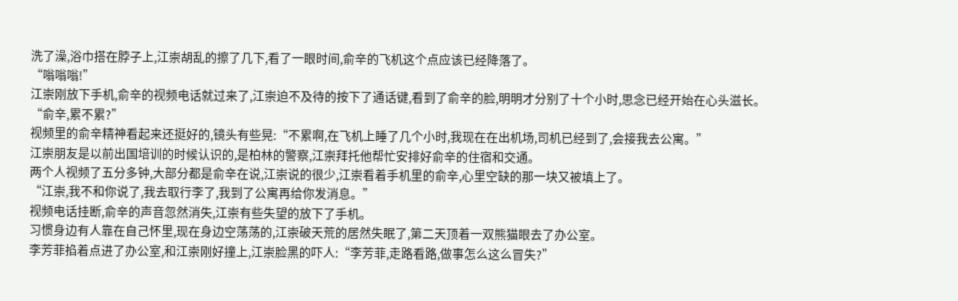洗了澡,浴巾搭在脖子上,江崇胡乱的擦了几下,看了一眼时间,俞辛的飞机这个点应该已经降落了。
“嗡嗡嗡!”
江崇刚放下手机,俞辛的视频电话就过来了,江崇迫不及待的按下了通话键,看到了俞辛的脸,明明才分别了十个小时,思念已经开始在心头滋长。
“俞辛,累不累?”
视频里的俞辛精神看起来还挺好的,镜头有些晃:“不累啊,在飞机上睡了几个小时,我现在在出机场,司机已经到了,会接我去公寓。”
江崇朋友是以前出国培训的时候认识的,是柏林的警察,江崇拜托他帮忙安排好俞辛的住宿和交通。
两个人视频了五分多钟,大部分都是俞辛在说,江崇说的很少,江崇看着手机里的俞辛,心里空缺的那一块又被填上了。
“江崇,我不和你说了,我去取行李了,我到了公寓再给你发消息。”
视频电话挂断,俞辛的声音忽然消失,江崇有些失望的放下了手机。
习惯身边有人靠在自己怀里,现在身边空荡荡的,江崇破天荒的居然失眠了,第二天顶着一双熊猫眼去了办公室。
李芳菲掐着点进了办公室,和江崇刚好撞上,江崇脸黑的吓人:“李芳菲,走路看路,做事怎么这么冒失?”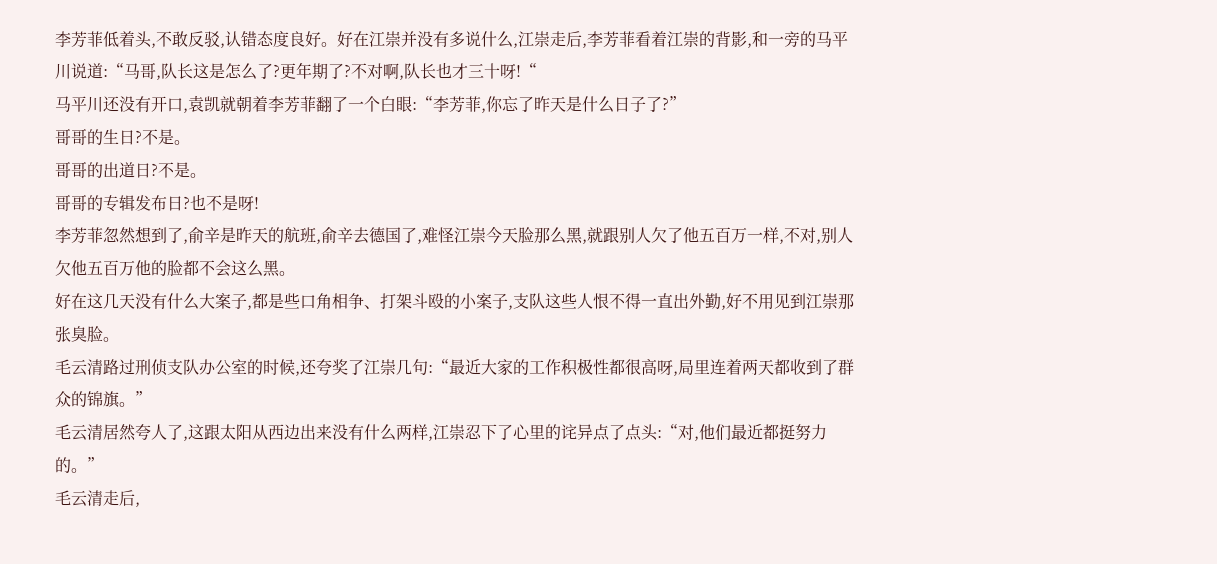李芳菲低着头,不敢反驳,认错态度良好。好在江崇并没有多说什么,江崇走后,李芳菲看着江崇的背影,和一旁的马平川说道:“马哥,队长这是怎么了?更年期了?不对啊,队长也才三十呀!“
马平川还没有开口,袁凯就朝着李芳菲翻了一个白眼:“李芳菲,你忘了昨天是什么日子了?”
哥哥的生日?不是。
哥哥的出道日?不是。
哥哥的专辑发布日?也不是呀!
李芳菲忽然想到了,俞辛是昨天的航班,俞辛去德国了,难怪江崇今天脸那么黑,就跟别人欠了他五百万一样,不对,别人欠他五百万他的脸都不会这么黑。
好在这几天没有什么大案子,都是些口角相争、打架斗殴的小案子,支队这些人恨不得一直出外勤,好不用见到江崇那张臭脸。
毛云清路过刑侦支队办公室的时候,还夸奖了江崇几句:“最近大家的工作积极性都很高呀,局里连着两天都收到了群众的锦旗。”
毛云清居然夸人了,这跟太阳从西边出来没有什么两样,江崇忍下了心里的诧异点了点头:“对,他们最近都挺努力的。”
毛云清走后,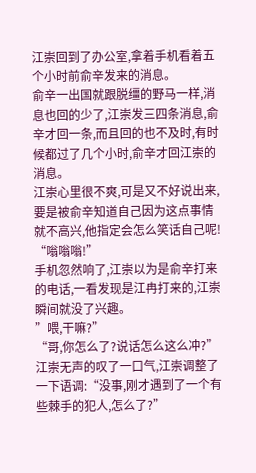江崇回到了办公室,拿着手机看着五个小时前俞辛发来的消息。
俞辛一出国就跟脱缰的野马一样,消息也回的少了,江崇发三四条消息,俞辛才回一条,而且回的也不及时,有时候都过了几个小时,俞辛才回江崇的消息。
江崇心里很不爽,可是又不好说出来,要是被俞辛知道自己因为这点事情就不高兴,他指定会怎么笑话自己呢!
“嗡嗡嗡!”
手机忽然响了,江崇以为是俞辛打来的电话,一看发现是江冉打来的,江崇瞬间就没了兴趣。
”喂,干嘛?”
“哥,你怎么了?说话怎么这么冲?”
江崇无声的叹了一口气,江崇调整了一下语调:“没事,刚才遇到了一个有些棘手的犯人,怎么了?”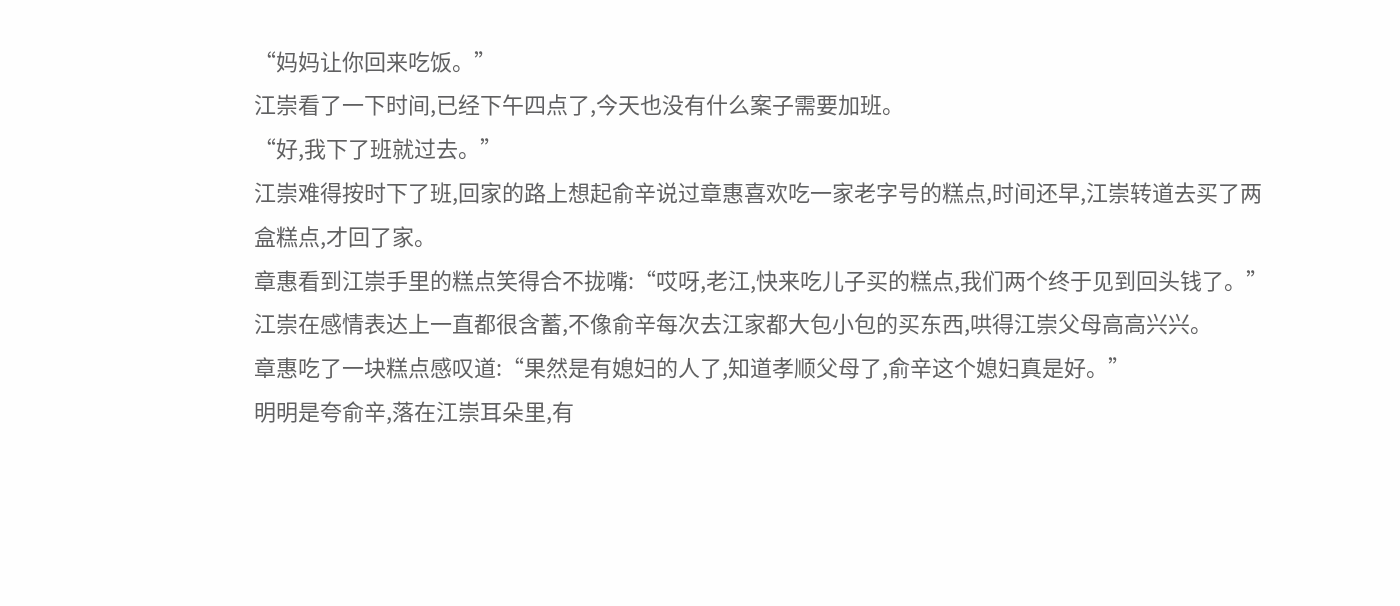“妈妈让你回来吃饭。”
江崇看了一下时间,已经下午四点了,今天也没有什么案子需要加班。
“好,我下了班就过去。”
江崇难得按时下了班,回家的路上想起俞辛说过章惠喜欢吃一家老字号的糕点,时间还早,江崇转道去买了两盒糕点,才回了家。
章惠看到江崇手里的糕点笑得合不拢嘴:“哎呀,老江,快来吃儿子买的糕点,我们两个终于见到回头钱了。”
江崇在感情表达上一直都很含蓄,不像俞辛每次去江家都大包小包的买东西,哄得江崇父母高高兴兴。
章惠吃了一块糕点感叹道:“果然是有媳妇的人了,知道孝顺父母了,俞辛这个媳妇真是好。”
明明是夸俞辛,落在江崇耳朵里,有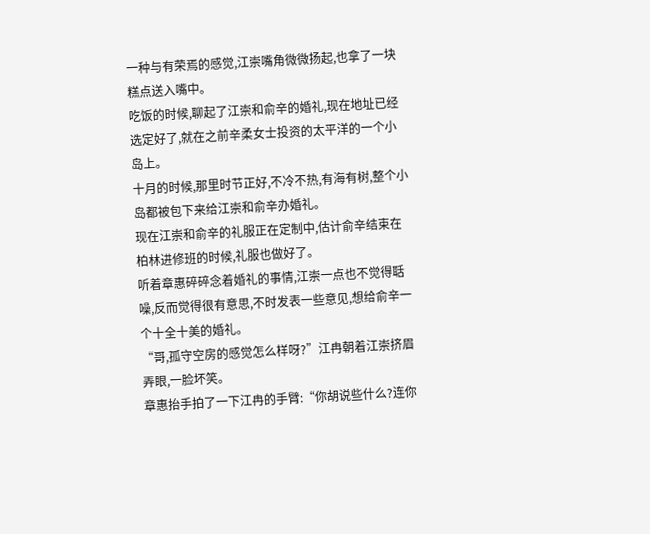一种与有荣焉的感觉,江崇嘴角微微扬起,也拿了一块糕点送入嘴中。
吃饭的时候,聊起了江崇和俞辛的婚礼,现在地址已经选定好了,就在之前辛柔女士投资的太平洋的一个小岛上。
十月的时候,那里时节正好,不冷不热,有海有树,整个小岛都被包下来给江崇和俞辛办婚礼。
现在江崇和俞辛的礼服正在定制中,估计俞辛结束在柏林进修班的时候,礼服也做好了。
听着章惠碎碎念着婚礼的事情,江崇一点也不觉得聒噪,反而觉得很有意思,不时发表一些意见,想给俞辛一个十全十美的婚礼。
“哥,孤守空房的感觉怎么样呀?”江冉朝着江崇挤眉弄眼,一脸坏笑。
章惠抬手拍了一下江冉的手臂:“你胡说些什么?连你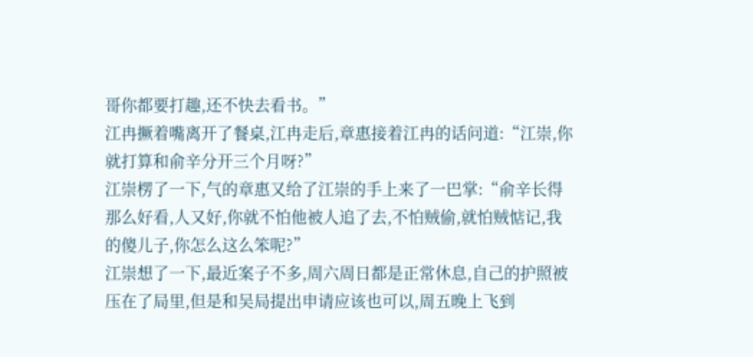哥你都要打趣,还不快去看书。”
江冉撅着嘴离开了餐桌,江冉走后,章惠接着江冉的话问道:“江崇,你就打算和俞辛分开三个月呀?”
江崇楞了一下,气的章惠又给了江崇的手上来了一巴掌:“俞辛长得那么好看,人又好,你就不怕他被人追了去,不怕贼偷,就怕贼惦记,我的傻儿子,你怎么这么笨呢?”
江崇想了一下,最近案子不多,周六周日都是正常休息,自己的护照被压在了局里,但是和吴局提出申请应该也可以,周五晚上飞到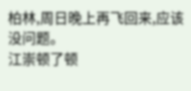柏林,周日晚上再飞回来,应该没问题。
江崇顿了顿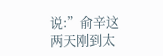说:”俞辛这两天刚到太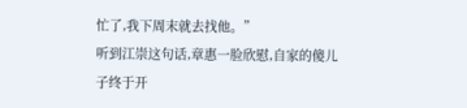忙了,我下周末就去找他。”
听到江崇这句话,章惠一脸欣慰,自家的傻儿子终于开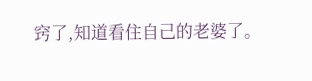窍了,知道看住自己的老婆了。